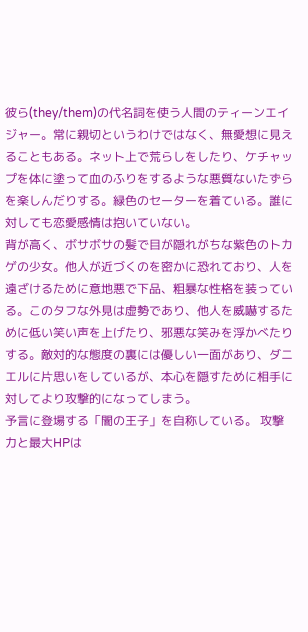彼ら(they/them)の代名詞を使う人間のティーンエイジャー。常に親切というわけではなく、無愛想に見えることもある。ネット上で荒らしをしたり、ケチャップを体に塗って血のふりをするような悪質ないたずらを楽しんだりする。緑色のセーターを着ている。誰に対しても恋愛感情は抱いていない。
背が高く、ボサボサの髪で目が隠れがちな紫色のトカゲの少女。他人が近づくのを密かに恐れており、人を遠ざけるために意地悪で下品、粗暴な性格を装っている。このタフな外見は虚勢であり、他人を威嚇するために低い笑い声を上げたり、邪悪な笑みを浮かべたりする。敵対的な態度の裏には優しい一面があり、ダニエルに片思いをしているが、本心を隠すために相手に対してより攻撃的になってしまう。
予言に登場する「闇の王子」を自称している。 攻撃力と最大HPは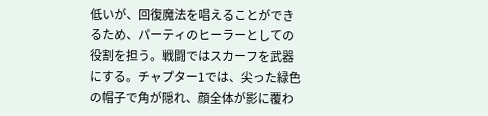低いが、回復魔法を唱えることができるため、パーティのヒーラーとしての役割を担う。戦闘ではスカーフを武器にする。チャプター1では、尖った緑色の帽子で角が隠れ、顔全体が影に覆わ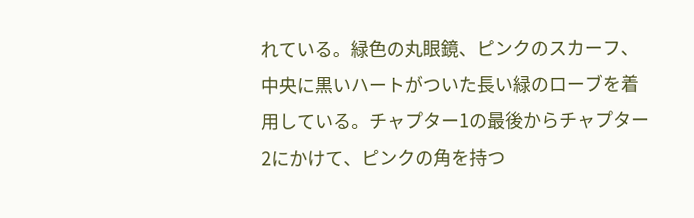れている。緑色の丸眼鏡、ピンクのスカーフ、中央に黒いハートがついた長い緑のローブを着用している。チャプター1の最後からチャプター2にかけて、ピンクの角を持つ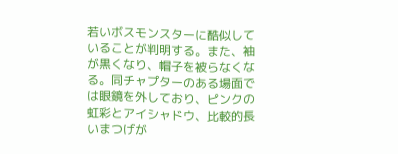若いボスモンスターに酷似していることが判明する。また、袖が黒くなり、帽子を被らなくなる。同チャプターのある場面では眼鏡を外しており、ピンクの虹彩とアイシャドウ、比較的長いまつげが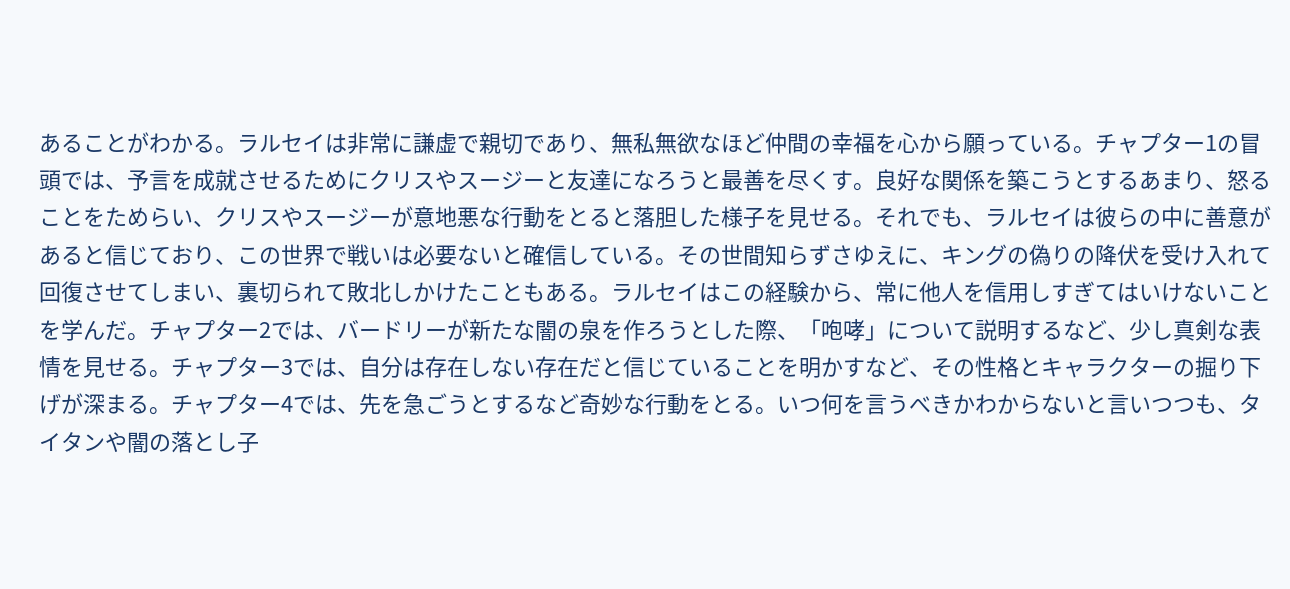あることがわかる。ラルセイは非常に謙虚で親切であり、無私無欲なほど仲間の幸福を心から願っている。チャプター1の冒頭では、予言を成就させるためにクリスやスージーと友達になろうと最善を尽くす。良好な関係を築こうとするあまり、怒ることをためらい、クリスやスージーが意地悪な行動をとると落胆した様子を見せる。それでも、ラルセイは彼らの中に善意があると信じており、この世界で戦いは必要ないと確信している。その世間知らずさゆえに、キングの偽りの降伏を受け入れて回復させてしまい、裏切られて敗北しかけたこともある。ラルセイはこの経験から、常に他人を信用しすぎてはいけないことを学んだ。チャプター2では、バードリーが新たな闇の泉を作ろうとした際、「咆哮」について説明するなど、少し真剣な表情を見せる。チャプター3では、自分は存在しない存在だと信じていることを明かすなど、その性格とキャラクターの掘り下げが深まる。チャプター4では、先を急ごうとするなど奇妙な行動をとる。いつ何を言うべきかわからないと言いつつも、タイタンや闇の落とし子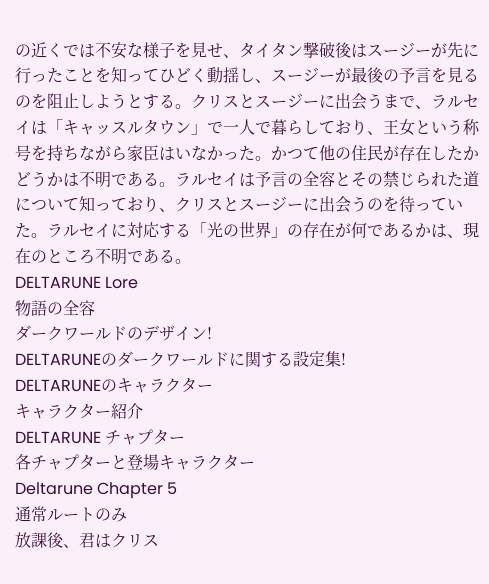の近くでは不安な様子を見せ、タイタン撃破後はスージーが先に行ったことを知ってひどく動揺し、スージーが最後の予言を見るのを阻止しようとする。クリスとスージーに出会うまで、ラルセイは「キャッスルタウン」で一人で暮らしており、王女という称号を持ちながら家臣はいなかった。かつて他の住民が存在したかどうかは不明である。ラルセイは予言の全容とその禁じられた道について知っており、クリスとスージーに出会うのを待っていた。ラルセイに対応する「光の世界」の存在が何であるかは、現在のところ不明である。
DELTARUNE Lore
物語の全容
ダークワールドのデザイン!
DELTARUNEのダークワールドに関する設定集!
DELTARUNEのキャラクター
キャラクター紹介
DELTARUNE チャプター
各チャプターと登場キャラクター
Deltarune Chapter 5
通常ルートのみ
放課後、君はクリス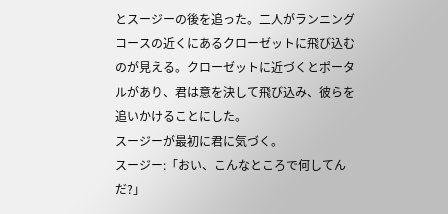とスージーの後を追った。二人がランニングコースの近くにあるクローゼットに飛び込むのが見える。クローゼットに近づくとポータルがあり、君は意を決して飛び込み、彼らを追いかけることにした。
スージーが最初に君に気づく。
スージー:「おい、こんなところで何してんだ?」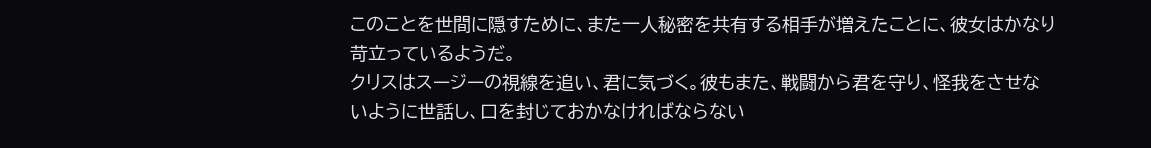このことを世間に隠すために、また一人秘密を共有する相手が増えたことに、彼女はかなり苛立っているようだ。
クリスはスージーの視線を追い、君に気づく。彼もまた、戦闘から君を守り、怪我をさせないように世話し、口を封じておかなければならない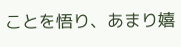ことを悟り、あまり嬉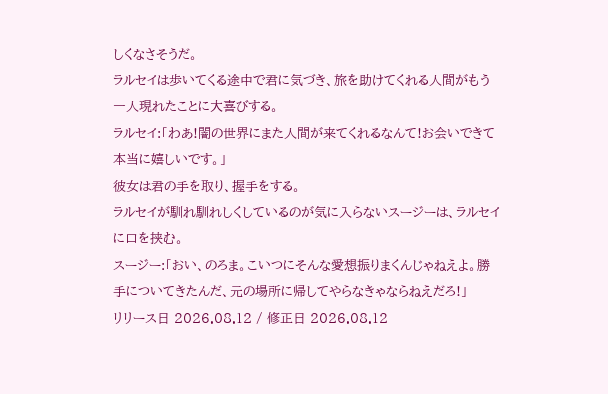しくなさそうだ。
ラルセイは歩いてくる途中で君に気づき、旅を助けてくれる人間がもう一人現れたことに大喜びする。
ラルセイ:「わあ!闇の世界にまた人間が来てくれるなんて!お会いできて本当に嬉しいです。」
彼女は君の手を取り、握手をする。
ラルセイが馴れ馴れしくしているのが気に入らないスージーは、ラルセイに口を挟む。
スージー:「おい、のろま。こいつにそんな愛想振りまくんじゃねえよ。勝手についてきたんだ、元の場所に帰してやらなきゃならねえだろ!」
リリース日 2026.08.12 / 修正日 2026.08.12